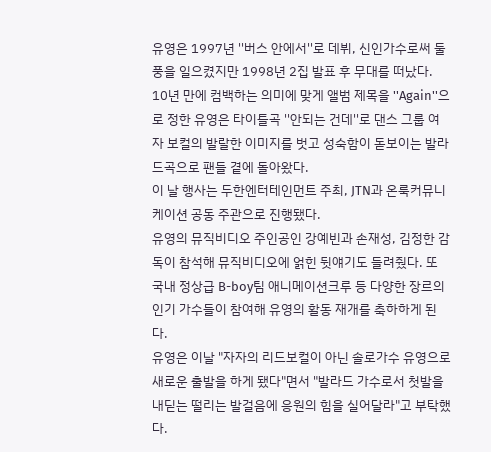유영은 1997년 ''버스 안에서''로 데뷔, 신인가수로써 둘풍을 일으켰지만 1998년 2집 발표 후 무대를 떠났다.
10년 만에 컴백하는 의미에 맞게 앨범 제목을 ''Again''으로 정한 유영은 타이틀곡 ''안되는 건데''로 댄스 그룹 여자 보컬의 발랄한 이미지를 벗고 성숙함이 돋보이는 발라드곡으로 팬들 곁에 돌아왔다.
이 날 행사는 두한엔터테인먼트 주최, JTN과 온룩커뮤니케이션 공동 주관으로 진행됐다.
유영의 뮤직비디오 주인공인 강예빈과 손재성, 김정한 감독이 참석해 뮤직비디오에 얽힌 뒷얘기도 들려줬다. 또 국내 정상급 B-boy팀 애니메이션크루 등 다양한 장르의 인기 가수들이 참여해 유영의 활동 재개를 축하하게 된다.
유영은 이날 "자자의 리드보컬이 아닌 솔로가수 유영으로 새로운 출발을 하게 됐다"면서 "발라드 가수로서 첫발을 내딛는 떨리는 발걸음에 응원의 힘을 실어달라"고 부탁했다.